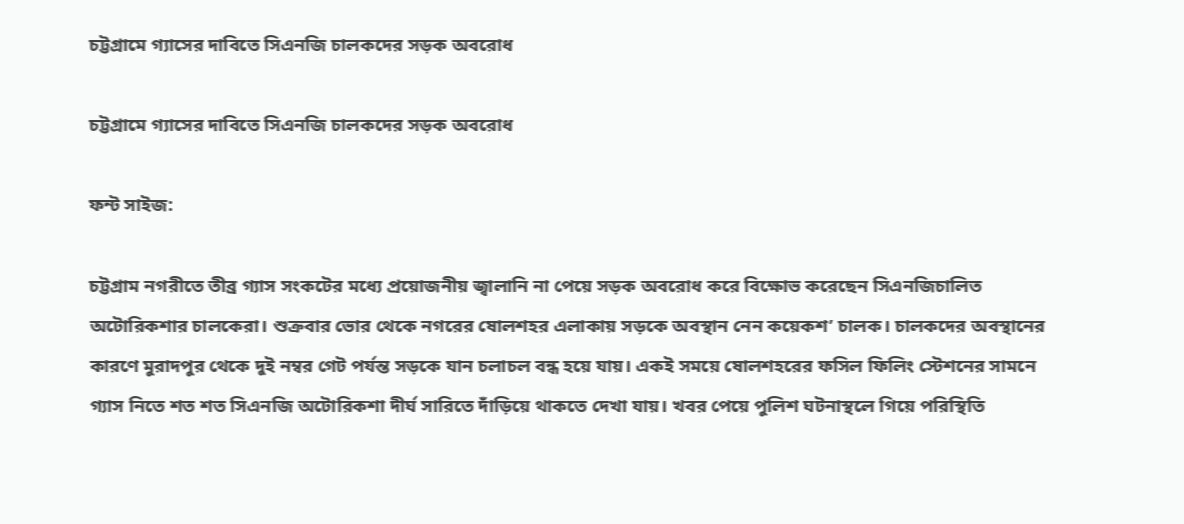চট্টগ্রামে গ্যাসের দাবিতে সিএনজি চালকদের সড়ক অবরোধ

চট্টগ্রামে গ্যাসের দাবিতে সিএনজি চালকদের সড়ক অবরোধ

ফন্ট সাইজ:

চট্টগ্রাম নগরীতে তীব্র গ্যাস সংকটের মধ্যে প্রয়োজনীয় জ্বালানি না পেয়ে সড়ক অবরোধ করে বিক্ষোভ করেছেন সিএনজিচালিত অটোরিকশার চালকেরা। শুক্রবার ভোর থেকে নগরের ষোলশহর এলাকায় সড়কে অবস্থান নেন কয়েকশ’ চালক। চালকদের অবস্থানের কারণে মুরাদপুর থেকে দুই নম্বর গেট পর্যন্ত সড়কে যান চলাচল বন্ধ হয়ে যায়। একই সময়ে ষোলশহরের ফসিল ফিলিং স্টেশনের সামনে গ্যাস নিতে শত শত সিএনজি অটোরিকশা দীর্ঘ সারিতে দাঁড়িয়ে থাকতে দেখা যায়। খবর পেয়ে পুলিশ ঘটনাস্থলে গিয়ে পরিস্থিতি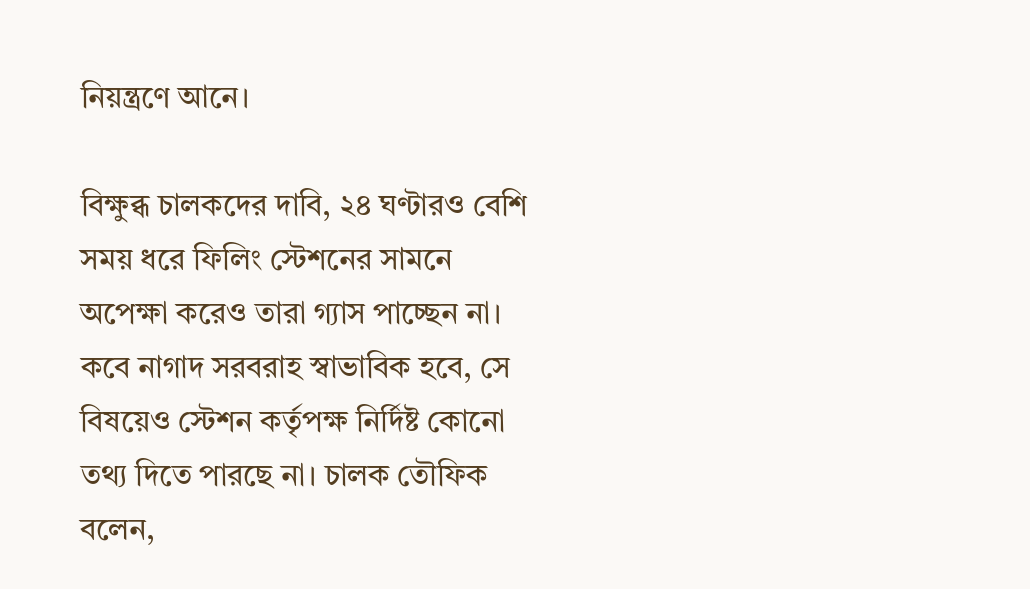নিয়ন্ত্রণে আনে।

বিক্ষুব্ধ চালকদের দাবি, ২৪ ঘণ্টারও বেশি সময় ধরে ফিলিং স্টেশনের সামনে অপেক্ষা করেও তারা গ্যাস পাচ্ছেন না। কবে নাগাদ সরবরাহ স্বাভাবিক হবে, সে বিষয়েও স্টেশন কর্তৃপক্ষ নির্দিষ্ট কোনো তথ্য দিতে পারছে না। চালক তৌফিক বলেন,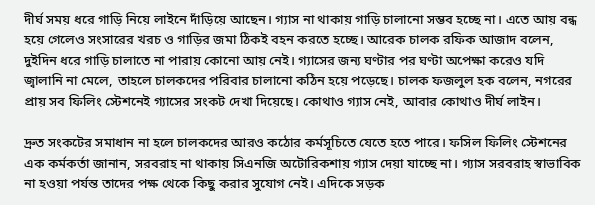দীর্ঘ সময় ধরে গাড়ি নিয়ে লাইনে দাঁড়িয়ে আছেন। গ্যাস না থাকায় গাড়ি চালানো সম্ভব হচ্ছে না। এতে আয় বন্ধ হয়ে গেলেও সংসারের খরচ ও গাড়ির জমা ঠিকই বহন করতে হচ্ছে। আরেক চালক রফিক আজাদ বলেন, দুইদিন ধরে গাড়ি চালাতে না পারায় কোনো আয় নেই। গ্যাসের জন্য ঘণ্টার পর ঘণ্টা অপেক্ষা করেও যদি জ্বালানি না মেলে, তাহলে চালকদের পরিবার চালানো কঠিন হয়ে পড়েছে। চালক ফজলুল হক বলেন, নগরের প্রায় সব ফিলিং স্টেশনেই গ্যাসের সংকট দেখা দিয়েছে। কোথাও গ্যাস নেই, আবার কোথাও দীর্ঘ লাইন।

দ্রুত সংকটের সমাধান না হলে চালকদের আরও কঠোর কর্মসূচিতে যেতে হতে পারে। ফসিল ফিলিং স্টেশনের এক কর্মকর্তা জানান, সরবরাহ না থাকায় সিএনজি অটোরিকশায় গ্যাস দেয়া যাচ্ছে না। গ্যাস সরবরাহ স্বাভাবিক না হওয়া পর্যন্ত তাদের পক্ষ থেকে কিছু করার সুযোগ নেই। এদিকে সড়ক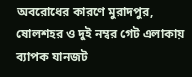অবরোধের কারণে মুরাদপুর, ষোলশহর ও দুই নম্বর গেট এলাকায় ব্যাপক যানজট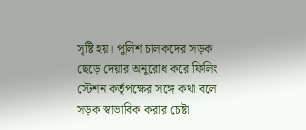সৃষ্টি হয়। পুলিশ চালকদের সড়ক ছেড়ে দেয়ার অনুরোধ করে ফিলিং স্টেশন কর্তৃপক্ষের সঙ্গে কথা বলে সড়ক স্বাভাবিক করার চেষ্টা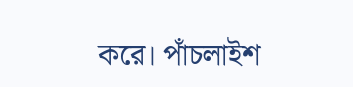করে। পাঁচলাইশ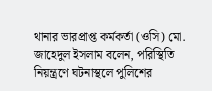থানার ভারপ্রাপ্ত কর্মকর্তা (ওসি) মো. জাহেদুল ইসলাম বলেন, পরিস্থিতি নিয়ন্ত্রণে ঘটনাস্থলে পুলিশের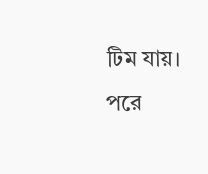টিম যায়। পরে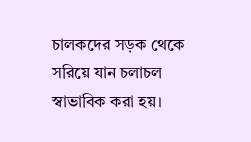চালকদের সড়ক থেকে সরিয়ে যান চলাচল স্বাভাবিক করা হয়।